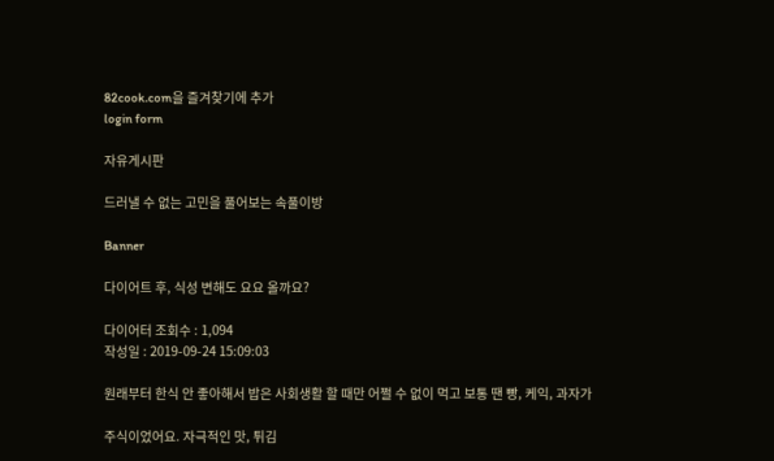82cook.com을 즐겨찾기에 추가
login form

자유게시판

드러낼 수 없는 고민을 풀어보는 속풀이방

Banner

다이어트 후, 식성 변해도 요요 올까요?

다이어터 조회수 : 1,094
작성일 : 2019-09-24 15:09:03

원래부터 한식 안 좋아해서 밥은 사회생활 할 때만 어쩔 수 없이 먹고 보통 땐 빵, 케익, 과자가

주식이었어요. 자극적인 맛, 튀김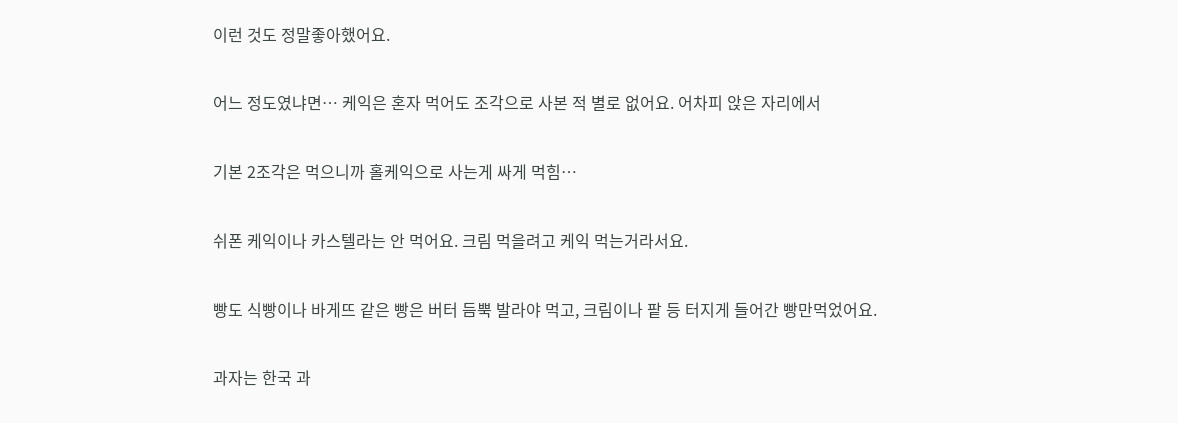이런 것도 정말좋아했어요.

어느 정도였냐면… 케익은 혼자 먹어도 조각으로 사본 적 별로 없어요. 어차피 앉은 자리에서

기본 2조각은 먹으니까 홀케익으로 사는게 싸게 먹힘…

쉬폰 케익이나 카스텔라는 안 먹어요. 크림 먹을려고 케익 먹는거라서요.

빵도 식빵이나 바게뜨 같은 빵은 버터 듬뿍 발라야 먹고, 크림이나 팥 등 터지게 들어간 빵만먹었어요.

과자는 한국 과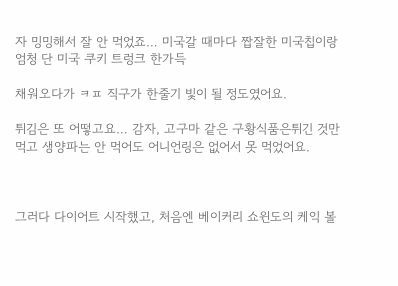자 밍밍해서 잘 안 먹었죠… 미국갈 때마다 짭잘한 미국칩이랑 엄청 단 미국 쿠키 트렁크 한가득

채워오다가 ㅋㅍ 직구가 한줄기 빛이 될 정도였어요.

튀김은 또 어떻고요… 감자, 고구마 같은 구황식품은튀긴 것만 먹고 생양파는 안 먹어도 어니언링은 없어서 못 먹었어요.



그러다 다이어트 시작했고, 처음엔 베이커리 쇼윈도의 케익 볼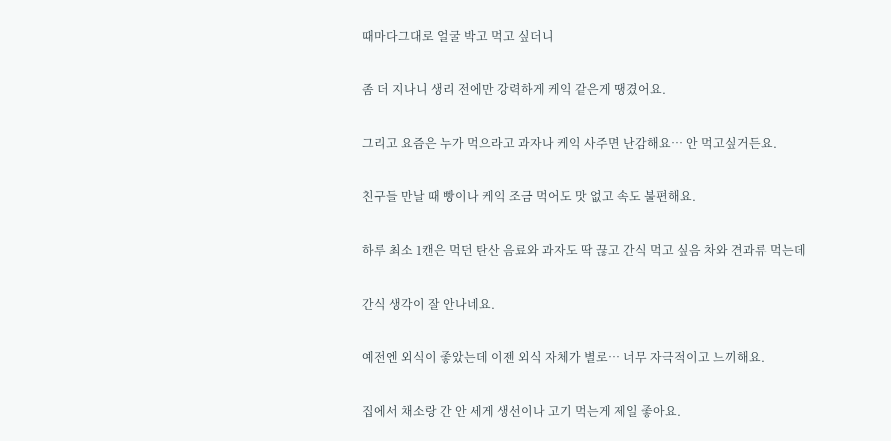때마다그대로 얼굴 박고 먹고 싶더니

좀 더 지나니 생리 전에만 강력하게 케익 같은게 땡겼어요.

그리고 요즘은 누가 먹으라고 과자나 케익 사주면 난감해요… 안 먹고싶거든요.

친구들 만날 때 빵이나 케익 조금 먹어도 맛 없고 속도 불편해요.

하루 최소 1캔은 먹던 탄산 음료와 과자도 딱 끊고 간식 먹고 싶음 차와 견과류 먹는데

간식 생각이 잘 안나네요.

예전엔 외식이 좋았는데 이젠 외식 자체가 별로… 너무 자극적이고 느끼해요.

집에서 채소랑 간 안 세게 생선이나 고기 먹는게 제일 좋아요.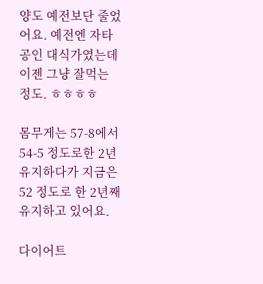양도 예전보단 줄었어요. 예전엔 자타공인 대식가였는데 이젠 그냥 잘먹는 정도. ㅎㅎㅎㅎ

몸무게는 57-8에서 54-5 정도로한 2년 유지하다가 지금은 52 정도로 한 2년째 유지하고 있어요.

다이어트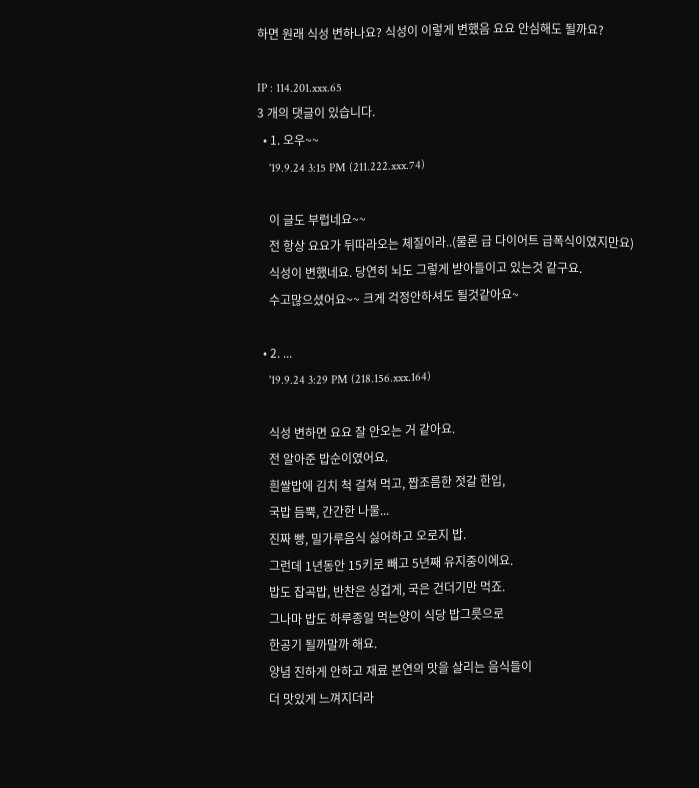하면 원래 식성 변하나요? 식성이 이렇게 변했음 요요 안심해도 될까요?

IP : 114.201.xxx.65
3 개의 댓글이 있습니다.
  • 1. 오우~~
    '19.9.24 3:15 PM (211.222.xxx.74)

    이 글도 부럽네요~~
    전 항상 요요가 뒤따라오는 체질이라..(물론 급 다이어트 급폭식이였지만요)
    식성이 변했네요. 당연히 뇌도 그렇게 받아들이고 있는것 같구요.
    수고많으셨어요~~ 크게 걱정안하셔도 될것같아요~

  • 2. ...
    '19.9.24 3:29 PM (218.156.xxx.164)

    식성 변하면 요요 잘 안오는 거 같아요.
    전 알아준 밥순이였어요.
    흰쌀밥에 김치 척 걸쳐 먹고, 짭조름한 젓갈 한입,
    국밥 듬뿍, 간간한 나물...
    진짜 빵, 밀가루음식 싫어하고 오로지 밥.
    그런데 1년동안 15키로 빼고 5년째 유지중이에요.
    밥도 잡곡밥, 반찬은 싱겁게, 국은 건더기만 먹죠.
    그나마 밥도 하루종일 먹는양이 식당 밥그릇으로
    한공기 될까말까 해요.
    양념 진하게 안하고 재료 본연의 맛을 살리는 음식들이
    더 맛있게 느껴지더라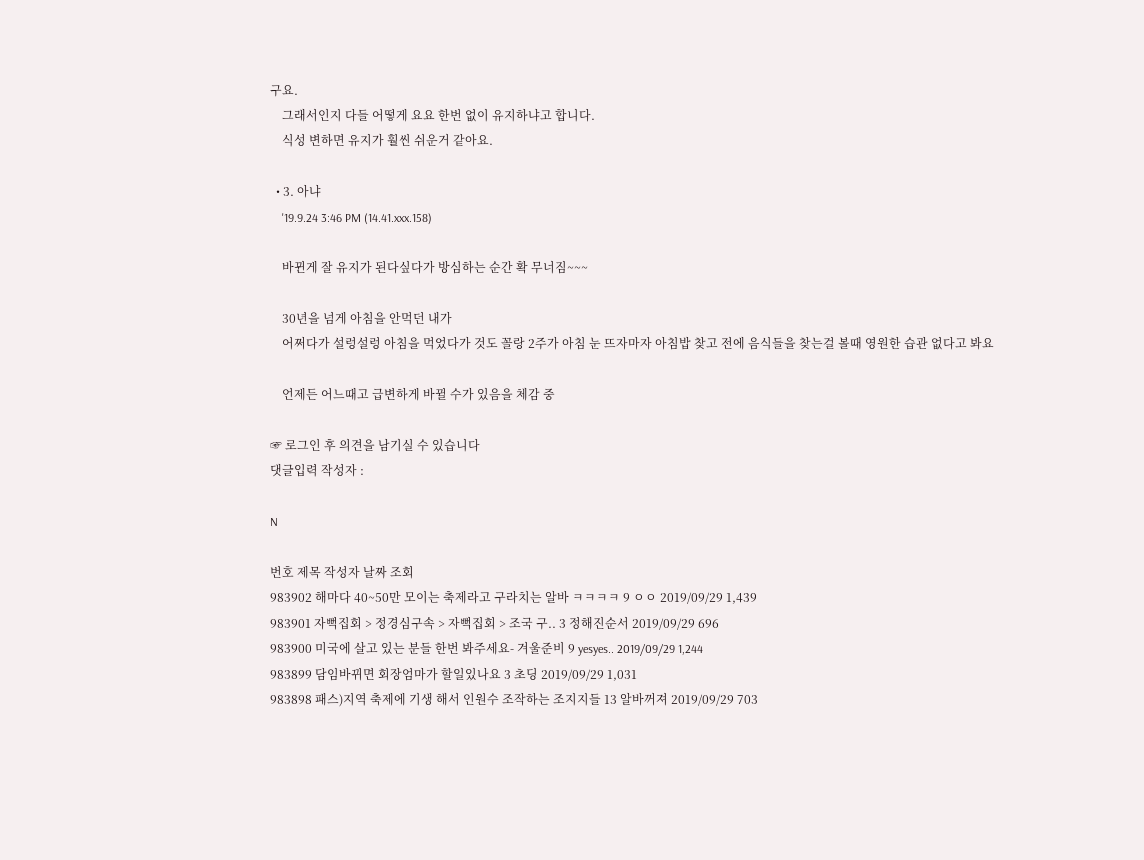구요.
    그래서인지 다들 어떻게 요요 한번 없이 유지하냐고 합니다.
    식성 변하면 유지가 훨씬 쉬운거 같아요.

  • 3. 아냐
    '19.9.24 3:46 PM (14.41.xxx.158)

    바뀐게 잘 유지가 된다싶다가 방심하는 순간 확 무너짐~~~

    30년을 넘게 아침을 안먹던 내가
    어쩌다가 설렁설렁 아침을 먹었다가 것도 꼴랑 2주가 아침 눈 뜨자마자 아침밥 찾고 전에 음식들을 찾는걸 볼때 영원한 습관 없다고 봐요

    언제든 어느때고 급변하게 바뀔 수가 있음을 체감 중

☞ 로그인 후 의견을 남기실 수 있습니다
댓글입력 작성자 :

N

번호 제목 작성자 날짜 조회
983902 해마다 40~50만 모이는 축제라고 구라치는 알바 ㅋㅋㅋㅋ 9 ㅇㅇ 2019/09/29 1,439
983901 자뻑집회 > 정경심구속 > 자뻑집회 > 조국 구.. 3 정해진순서 2019/09/29 696
983900 미국에 살고 있는 분들 한번 봐주세요- 겨울준비 9 yesyes.. 2019/09/29 1,244
983899 담임바뀌면 회장엄마가 할일있나요 3 초딩 2019/09/29 1,031
983898 패스)지역 축제에 기생 해서 인원수 조작하는 조지지들 13 알바꺼져 2019/09/29 703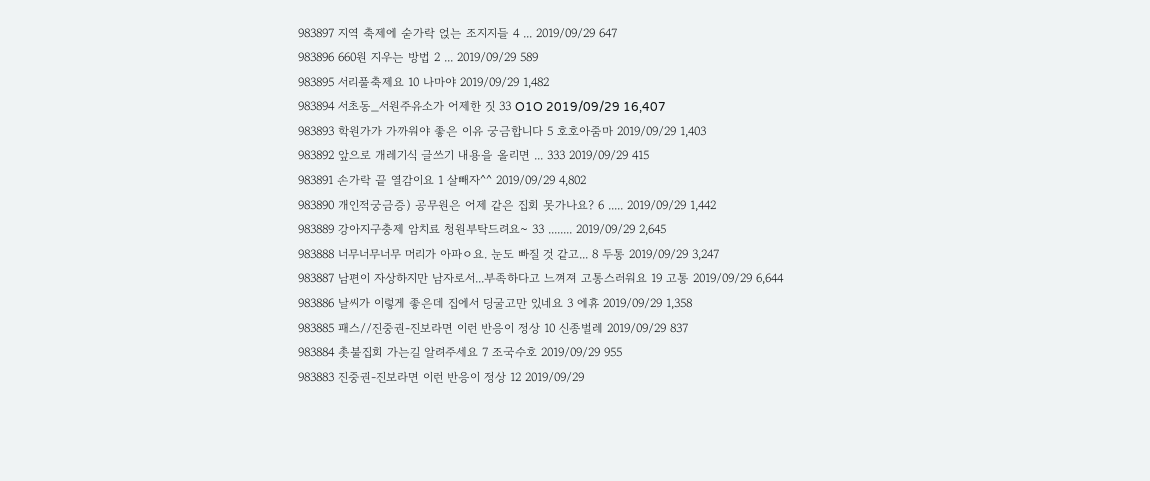983897 지역 축제에 숟가락 얹는 조지지들 4 ... 2019/09/29 647
983896 660원 지우는 방법 2 ... 2019/09/29 589
983895 서리풀축제요 10 나마야 2019/09/29 1,482
983894 서초동_서원주유소가 어제한 짓 33 O1O 2019/09/29 16,407
983893 학원가가 가까워야 좋은 이유 궁금합니다 5 호호아줌마 2019/09/29 1,403
983892 앞으로 개레기식 글쓰기 내용을 올리면 ... 333 2019/09/29 415
983891 손가락 끝 열감이요 1 살빼자^^ 2019/09/29 4,802
983890 개인적궁금증) 공무원은 어제 같은 집회 못가나요? 6 ..... 2019/09/29 1,442
983889 강아지구충제 암치료 청원부탁드려요~ 33 ........ 2019/09/29 2,645
983888 너무너무너무 머리가 아파ㅇ요. 눈도 빠질 것 같고... 8 두통 2019/09/29 3,247
983887 남편이 자상하지만 남자로서...부족하다고 느껴져 고통스러워요 19 고통 2019/09/29 6,644
983886 날씨가 이렇게 좋은데 집에서 딩굴고만 있네요 3 에휴 2019/09/29 1,358
983885 패스//진중권-진보라면 이런 반응이 정상 10 신종벌레 2019/09/29 837
983884 촛불집회 가는길 알려주세요 7 조국수호 2019/09/29 955
983883 진중권-진보라면 이런 반응이 정상 12 2019/09/29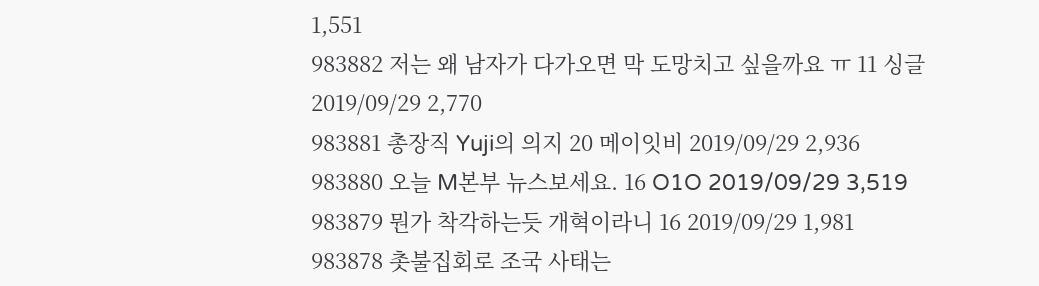1,551
983882 저는 왜 남자가 다가오면 막 도망치고 싶을까요 ㅠ 11 싱글 2019/09/29 2,770
983881 총장직 Yuji의 의지 20 메이잇비 2019/09/29 2,936
983880 오늘 M본부 뉴스보세요. 16 O1O 2019/09/29 3,519
983879 뭔가 착각하는듯 개혁이라니 16 2019/09/29 1,981
983878 촛불집회로 조국 사태는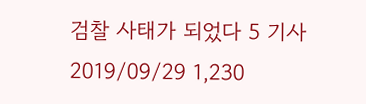검찰 사태가 되었다 5 기사 2019/09/29 1,230